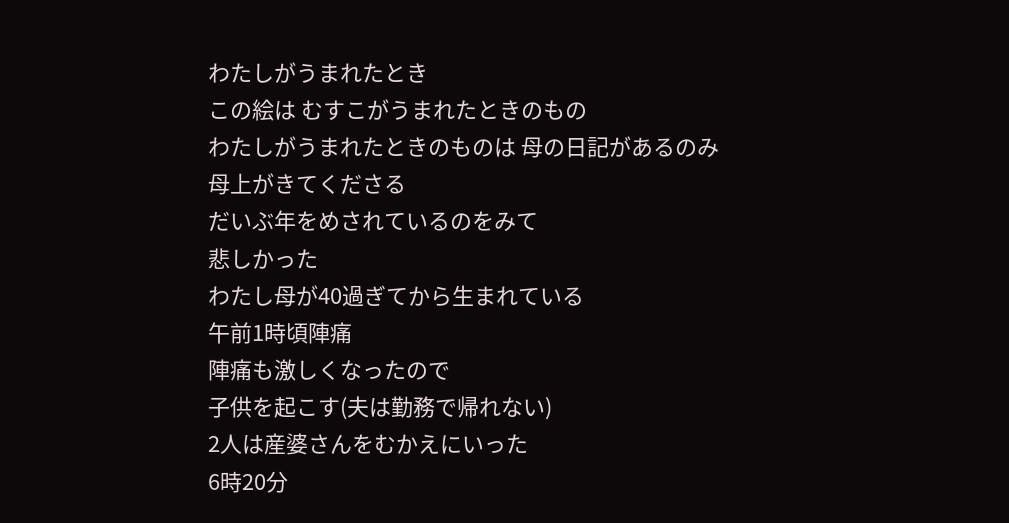わたしがうまれたとき
この絵は むすこがうまれたときのもの
わたしがうまれたときのものは 母の日記があるのみ
母上がきてくださる
だいぶ年をめされているのをみて
悲しかった
わたし母が40過ぎてから生まれている
午前1時頃陣痛
陣痛も激しくなったので
子供を起こす(夫は勤務で帰れない)
2人は産婆さんをむかえにいった
6時20分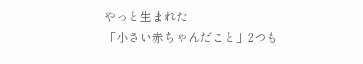やっと生まれた
「小さい赤ちゃんだこと」2つも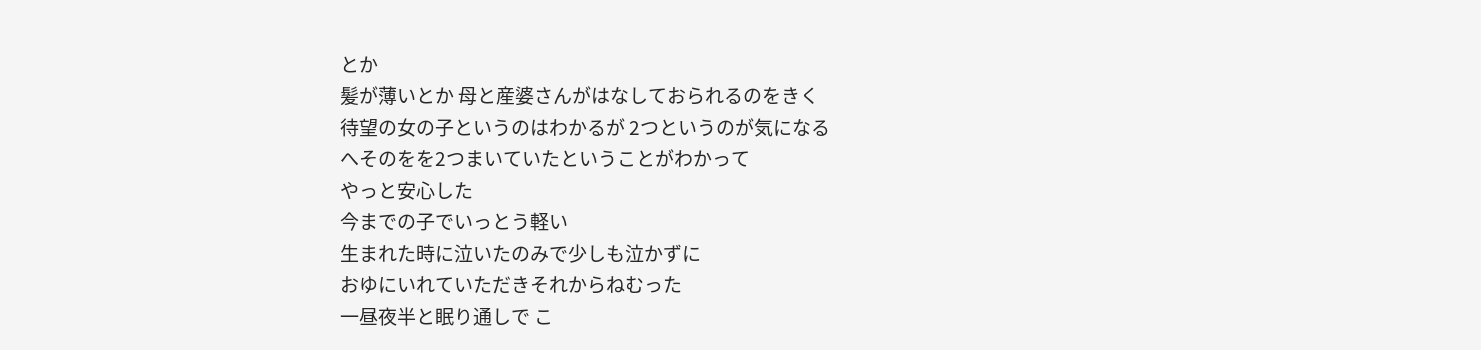とか
髪が薄いとか 母と産婆さんがはなしておられるのをきく
待望の女の子というのはわかるが 2つというのが気になる
へそのをを2つまいていたということがわかって
やっと安心した
今までの子でいっとう軽い
生まれた時に泣いたのみで少しも泣かずに
おゆにいれていただきそれからねむった
一昼夜半と眠り通しで こ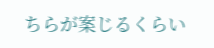ちらが案じるくらい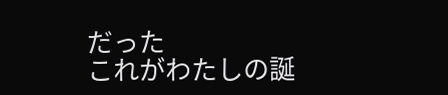だった
これがわたしの誕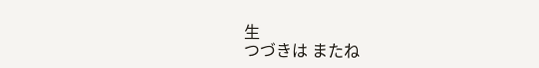生
つづきは またね